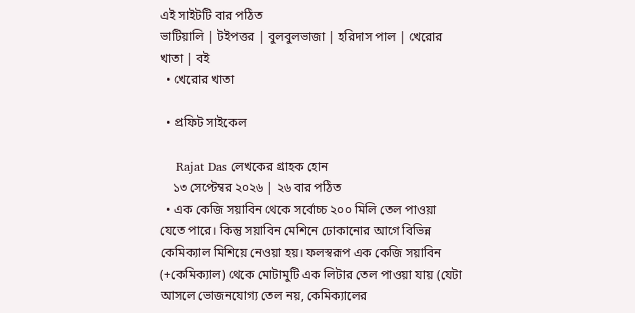এই সাইটটি বার পঠিত
ভাটিয়ালি | টইপত্তর | বুলবুলভাজা | হরিদাস পাল | খেরোর খাতা | বই
  • খেরোর খাতা

  • প্রফিট সাইকেল

    Rajat Das লেখকের গ্রাহক হোন
    ১৩ সেপ্টেম্বর ২০২৬ | ২৬ বার পঠিত
  • এক কেজি সয়াবিন থেকে সর্বোচ্চ ২০০ মিলি তেল পাওয়া যেতে পারে। কিন্তু সয়াবিন মেশিনে ঢোকানোর আগে বিভিন্ন কেমিক্যাল মিশিয়ে নেওয়া হয়। ফলস্বরূপ এক কেজি সয়াবিন (+কেমিক্যাল) থেকে মোটামুটি এক লিটার তেল পাওয়া যায় (যেটা আসলে ভোজনযোগ্য তেল নয়, কেমিক্যালের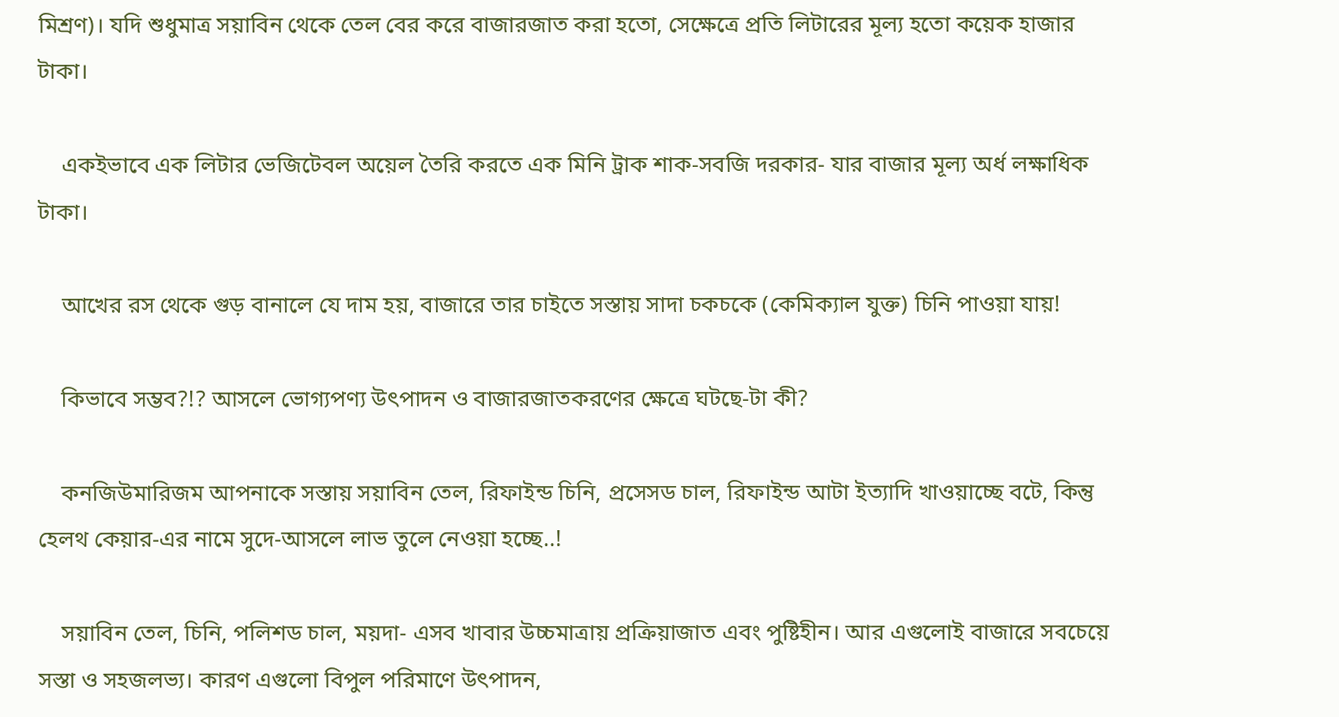মিশ্রণ)। যদি শুধুমাত্র সয়াবিন থেকে তেল বের করে বাজারজাত করা হতো, সেক্ষেত্রে প্রতি লিটারের মূল্য হতো কয়েক হাজার টাকা।

    একইভাবে এক লিটার ভেজিটেবল অয়েল তৈরি করতে এক মিনি ট্রাক শাক-সবজি দরকার- যার বাজার মূল্য অর্ধ লক্ষাধিক টাকা।

    আখের রস থেকে গুড় বানালে যে দাম হয়, বাজারে তার চাইতে সস্তায় সাদা চকচকে (কেমিক্যাল যুক্ত) চিনি পাওয়া যায়!

    কিভাবে সম্ভব?!? আসলে ভোগ্যপণ্য উৎপাদন ও বাজারজাতকরণের ক্ষেত্রে ঘটছে-টা কী?

    কনজিউমারিজম আপনাকে সস্তায় সয়াবিন তেল, রিফাইন্ড চিনি, প্রসেসড চাল, রিফাইন্ড আটা ইত্যাদি খাওয়াচ্ছে বটে, কিন্তু হেলথ কেয়ার-এর নামে সুদে-আসলে লাভ তুলে নেওয়া হচ্ছে..!

    সয়াবিন তেল, চিনি, পলিশড চাল, ময়দা- এসব খাবার উচ্চমাত্রায় প্রক্রিয়াজাত এবং পুষ্টিহীন। আর এগুলোই বাজারে সবচেয়ে সস্তা ও সহজলভ্য। কারণ এগুলো বিপুল পরিমাণে উৎপাদন,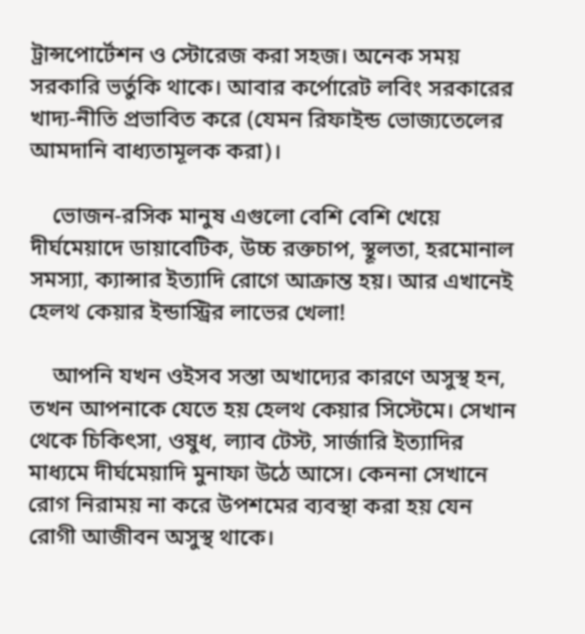ট্রান্সপোর্টেশন ও স্টোরেজ করা সহজ। অনেক সময় সরকারি ভর্তুকি থাকে। আবার কর্পোরেট লবিং সরকারের খাদ্য-নীতি প্রভাবিত করে (যেমন রিফাইন্ড ভোজ্যতেলের আমদানি বাধ্যতামূলক করা)।

    ভোজন-রসিক মানুষ এগুলো বেশি বেশি খেয়ে দীর্ঘমেয়াদে ডায়াবেটিক, উচ্চ রক্তচাপ, স্থূলতা, হরমোনাল সমস্যা, ক্যান্সার ইত্যাদি রোগে আক্রান্ত হয়। আর এখানেই হেলথ কেয়ার ইন্ডাস্ট্রির লাভের খেলা!

    আপনি যখন ওইসব সস্তা অখাদ্যের কারণে অসুস্থ হন, তখন আপনাকে যেতে হয় হেলথ কেয়ার সিস্টেমে। সেখান থেকে চিকিৎসা, ওষুধ, ল্যাব টেস্ট, সার্জারি ইত্যাদির মাধ্যমে দীর্ঘমেয়াদি মুনাফা উঠে আসে। কেননা সেখানে রোগ নিরাময় না করে উপশমের ব্যবস্থা করা হয় যেন রোগী আজীবন অসুস্থ থাকে।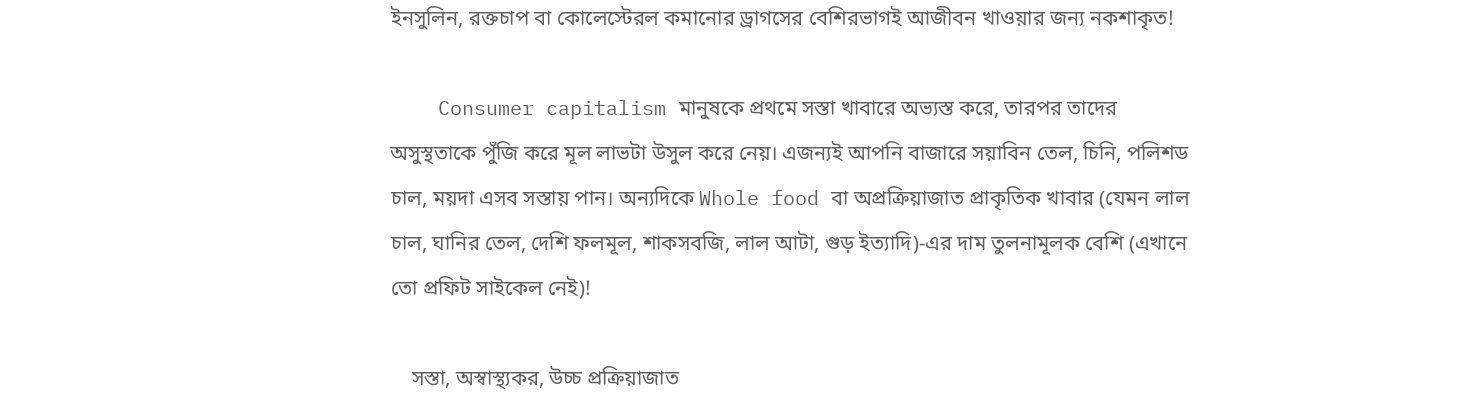ইনসুলিন, রক্তচাপ বা কোলেস্টেরল কমানোর ড্রাগসের বেশিরভাগই আজীবন খাওয়ার জন্য নকশাকৃত!

    Consumer capitalism মানুষকে প্রথমে সস্তা খাবারে অভ্যস্ত করে, তারপর তাদের অসুস্থতাকে পুঁজি করে মূল লাভটা উসুল করে নেয়। এজন্যই আপনি বাজারে সয়াবিন তেল, চিনি, পলিশড চাল, ময়দা এসব সস্তায় পান। অন্যদিকে Whole food বা অপ্রক্রিয়াজাত প্রাকৃতিক খাবার (যেমন লাল চাল, ঘানির তেল, দেশি ফলমূল, শাকসবজি, লাল আটা, গুড় ইত্যাদি)-এর দাম তুলনামূলক বেশি (এখানে তো প্রফিট সাইকেল নেই)!

    সস্তা, অস্বাস্থ্যকর, উচ্চ প্রক্রিয়াজাত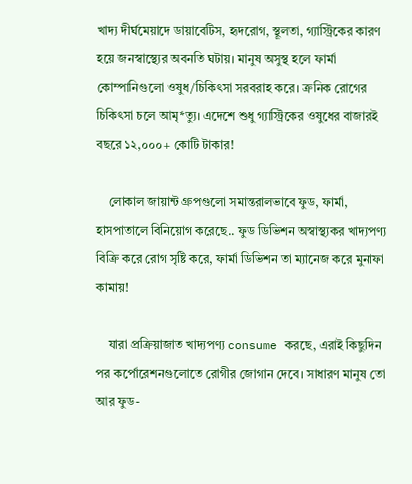খাদ্য দীর্ঘমেয়াদে ডায়াবেটিস, হৃদরোগ, স্থূলতা, গ্যাস্ট্রিকের কারণ হয়ে জনস্বাস্থ্যের অবনতি ঘটায়। মানুষ অসুস্থ হলে ফার্মা কোম্পানিগুলো ওষুধ/চিকিৎসা সরবরাহ করে। ক্রনিক রোগের চিকিৎসা চলে আমৃ*ত্যু। এদেশে শুধু গ্যাস্ট্রিকের ওষুধের বাজারই বছরে ১২,০০০+ কোটি টাকার!

    লোকাল জায়ান্ট গ্রুপগুলো সমান্তরালভাবে ফুড, ফার্মা, হাসপাতালে বিনিয়োগ করেছে.. ফুড ডিভিশন অস্বাস্থ্যকর খাদ্যপণ্য বিক্রি করে রোগ সৃষ্টি করে, ফার্মা ডিভিশন তা ম্যানেজ করে মুনাফা কামায়!

    যারা প্রক্রিয়াজাত খাদ্যপণ্য consume করছে, এরাই কিছুদিন পর কর্পোরেশনগুলোতে রোগীর জোগান দেবে। সাধারণ মানুষ তো আর ফুড-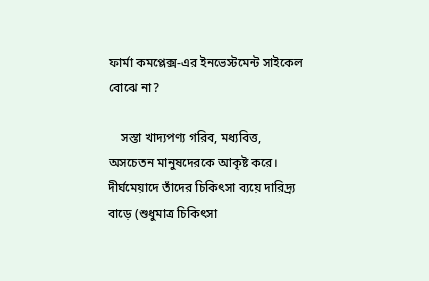ফার্মা কমপ্লেক্স-এর ইনভেস্টমেন্ট সাইকেল বোঝে না?

    সস্তা খাদ্যপণ্য গরিব, মধ্যবিত্ত, অসচেতন মানুষদেরকে আকৃষ্ট করে। দীর্ঘমেয়াদে তাঁদের চিকিৎসা ব্যয়ে দারিদ্র্য বাড়ে (শুধুমাত্র চিকিৎসা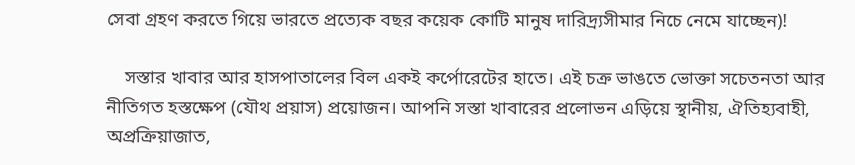সেবা গ্রহণ করতে গিয়ে ভারতে প্রত্যেক বছর কয়েক কোটি মানুষ দারিদ্র্যসীমার নিচে নেমে যাচ্ছেন)!

    সস্তার খাবার আর হাসপাতালের বিল একই কর্পোরেটের হাতে। এই চক্র ভাঙতে ভোক্তা সচেতনতা আর নীতিগত হস্তক্ষেপ (যৌথ প্রয়াস) প্রয়োজন। আপনি সস্তা খাবারের প্রলোভন এড়িয়ে স্থানীয়, ঐতিহ্যবাহী, অপ্রক্রিয়াজাত,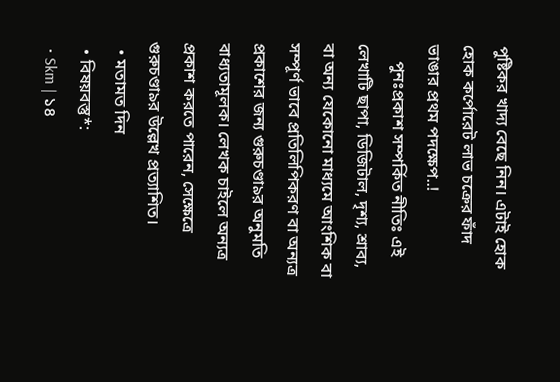পুষ্টিকর খাদ্য বেছে নিন। এটাই হোক হোক কর্পোরেট লাভ চক্রের ফাঁদ ভাঙার প্রথম পদক্ষেপ..!
    পুনঃপ্রকাশ সম্পর্কিত নীতিঃ এই লেখাটি ছাপা, ডিজিটাল, দৃশ্য, শ্রাব্য, বা অন্য যেকোনো মাধ্যমে আংশিক বা সম্পূর্ণ ভাবে প্রতিলিপিকরণ বা অন্যত্র প্রকাশের জন্য গুরুচণ্ডা৯র অনুমতি বাধ্যতামূলক। লেখক চাইলে অন্যত্র প্রকাশ করতে পারেন, সেক্ষেত্রে গুরুচণ্ডা৯র উল্লেখ প্রত্যাশিত।
  • মতামত দিন
  • বিষয়বস্তু*:
  • Skm | ১৪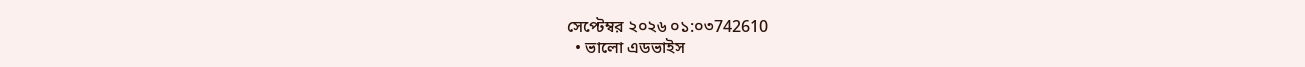সেপ্টেম্বর ২০২৬ ০১:০৩742610
  • ভালো এডভাইস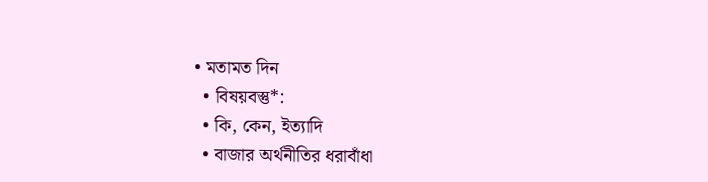• মতামত দিন
  • বিষয়বস্তু*:
  • কি, কেন, ইত্যাদি
  • বাজার অর্থনীতির ধরাবাঁধা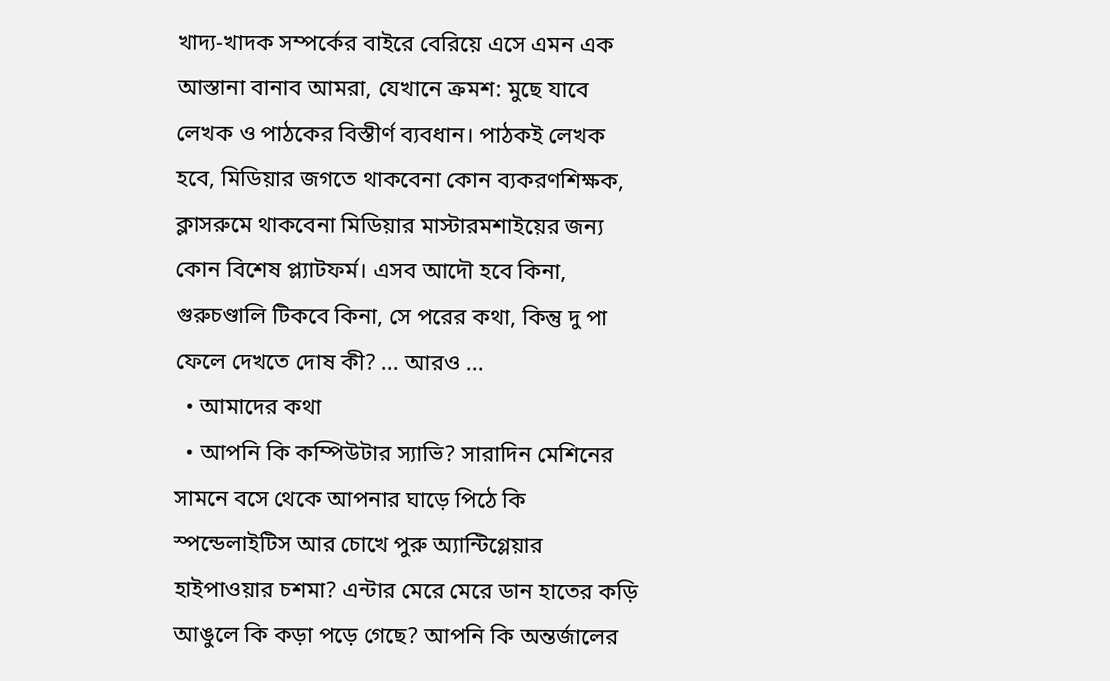খাদ্য-খাদক সম্পর্কের বাইরে বেরিয়ে এসে এমন এক আস্তানা বানাব আমরা, যেখানে ক্রমশ: মুছে যাবে লেখক ও পাঠকের বিস্তীর্ণ ব্যবধান। পাঠকই লেখক হবে, মিডিয়ার জগতে থাকবেনা কোন ব্যকরণশিক্ষক, ক্লাসরুমে থাকবেনা মিডিয়ার মাস্টারমশাইয়ের জন্য কোন বিশেষ প্ল্যাটফর্ম। এসব আদৌ হবে কিনা, গুরুচণ্ডালি টিকবে কিনা, সে পরের কথা, কিন্তু দু পা ফেলে দেখতে দোষ কী? ... আরও ...
  • আমাদের কথা
  • আপনি কি কম্পিউটার স্যাভি? সারাদিন মেশিনের সামনে বসে থেকে আপনার ঘাড়ে পিঠে কি স্পন্ডেলাইটিস আর চোখে পুরু অ্যান্টিগ্লেয়ার হাইপাওয়ার চশমা? এন্টার মেরে মেরে ডান হাতের কড়ি আঙুলে কি কড়া পড়ে গেছে? আপনি কি অন্তর্জালের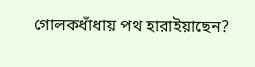গোলকধাঁধায় পথ হারাইয়াছেন?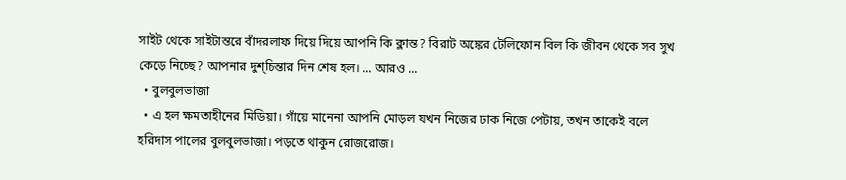সাইট থেকে সাইটান্তরে বাঁদরলাফ দিয়ে দিয়ে আপনি কি ক্লান্ত? বিরাট অঙ্কের টেলিফোন বিল কি জীবন থেকে সব সুখ কেড়ে নিচ্ছে? আপনার দুশ্‌চিন্তার দিন শেষ হল। ... আরও ...
  • বুলবুলভাজা
  • এ হল ক্ষমতাহীনের মিডিয়া। গাঁয়ে মানেনা আপনি মোড়ল যখন নিজের ঢাক নিজে পেটায়, তখন তাকেই বলে হরিদাস পালের বুলবুলভাজা। পড়তে থাকুন রোজরোজ।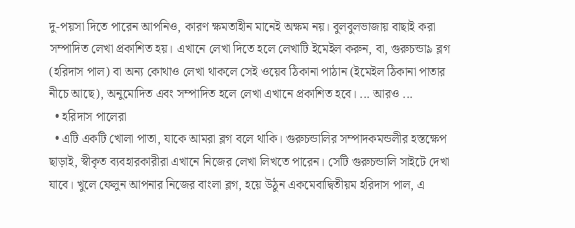দু-পয়সা দিতে পারেন আপনিও, কারণ ক্ষমতাহীন মানেই অক্ষম নয়। বুলবুলভাজায় বাছাই করা সম্পাদিত লেখা প্রকাশিত হয়। এখানে লেখা দিতে হলে লেখাটি ইমেইল করুন, বা, গুরুচন্ডা৯ ব্লগ (হরিদাস পাল) বা অন্য কোথাও লেখা থাকলে সেই ওয়েব ঠিকানা পাঠান (ইমেইল ঠিকানা পাতার নীচে আছে), অনুমোদিত এবং সম্পাদিত হলে লেখা এখানে প্রকাশিত হবে। ... আরও ...
  • হরিদাস পালেরা
  • এটি একটি খোলা পাতা, যাকে আমরা ব্লগ বলে থাকি। গুরুচন্ডালির সম্পাদকমন্ডলীর হস্তক্ষেপ ছাড়াই, স্বীকৃত ব্যবহারকারীরা এখানে নিজের লেখা লিখতে পারেন। সেটি গুরুচন্ডালি সাইটে দেখা যাবে। খুলে ফেলুন আপনার নিজের বাংলা ব্লগ, হয়ে উঠুন একমেবাদ্বিতীয়ম হরিদাস পাল, এ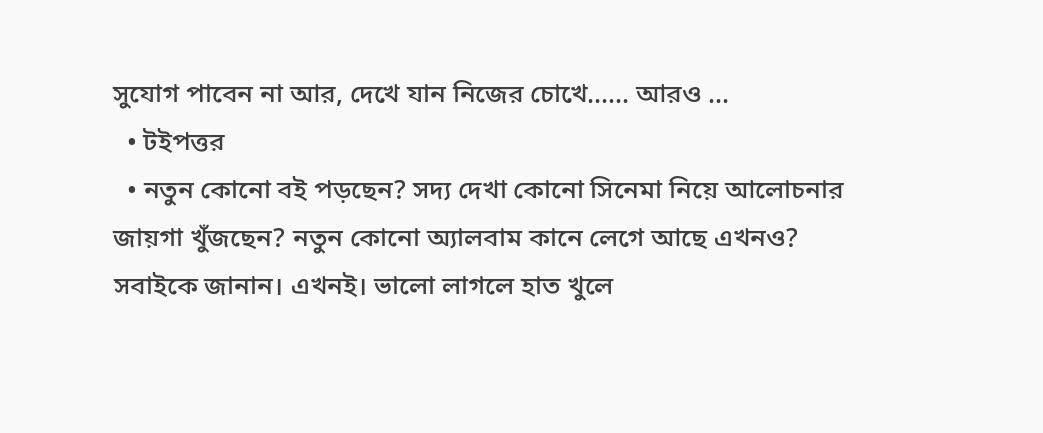সুযোগ পাবেন না আর, দেখে যান নিজের চোখে...... আরও ...
  • টইপত্তর
  • নতুন কোনো বই পড়ছেন? সদ্য দেখা কোনো সিনেমা নিয়ে আলোচনার জায়গা খুঁজছেন? নতুন কোনো অ্যালবাম কানে লেগে আছে এখনও? সবাইকে জানান। এখনই। ভালো লাগলে হাত খুলে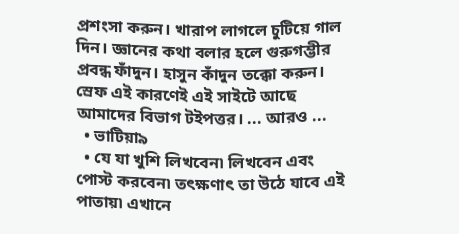প্রশংসা করুন। খারাপ লাগলে চুটিয়ে গাল দিন। জ্ঞানের কথা বলার হলে গুরুগম্ভীর প্রবন্ধ ফাঁদুন। হাসুন কাঁদুন তক্কো করুন। স্রেফ এই কারণেই এই সাইটে আছে আমাদের বিভাগ টইপত্তর। ... আরও ...
  • ভাটিয়া৯
  • যে যা খুশি লিখবেন৷ লিখবেন এবং পোস্ট করবেন৷ তৎক্ষণাৎ তা উঠে যাবে এই পাতায়৷ এখানে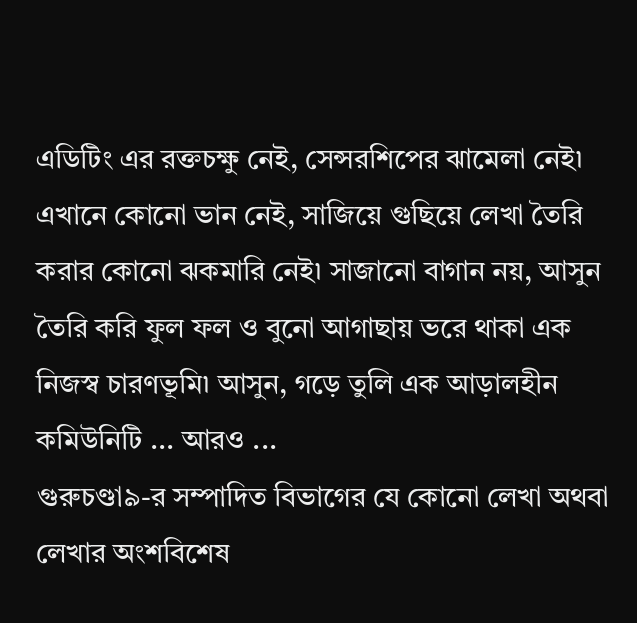এডিটিং এর রক্তচক্ষু নেই, সেন্সরশিপের ঝামেলা নেই৷ এখানে কোনো ভান নেই, সাজিয়ে গুছিয়ে লেখা তৈরি করার কোনো ঝকমারি নেই৷ সাজানো বাগান নয়, আসুন তৈরি করি ফুল ফল ও বুনো আগাছায় ভরে থাকা এক নিজস্ব চারণভূমি৷ আসুন, গড়ে তুলি এক আড়ালহীন কমিউনিটি ... আরও ...
গুরুচণ্ডা৯-র সম্পাদিত বিভাগের যে কোনো লেখা অথবা লেখার অংশবিশেষ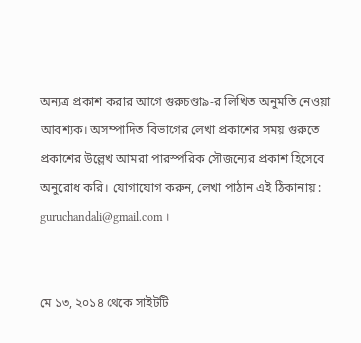অন্যত্র প্রকাশ করার আগে গুরুচণ্ডা৯-র লিখিত অনুমতি নেওয়া আবশ্যক। অসম্পাদিত বিভাগের লেখা প্রকাশের সময় গুরুতে প্রকাশের উল্লেখ আমরা পারস্পরিক সৌজন্যের প্রকাশ হিসেবে অনুরোধ করি। যোগাযোগ করুন, লেখা পাঠান এই ঠিকানায় : guruchandali@gmail.com ।


মে ১৩, ২০১৪ থেকে সাইটটি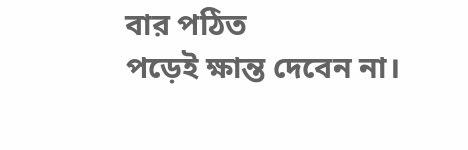বার পঠিত
পড়েই ক্ষান্ত দেবেন না।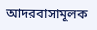আদরবাসামূলক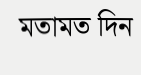মতামত দিন